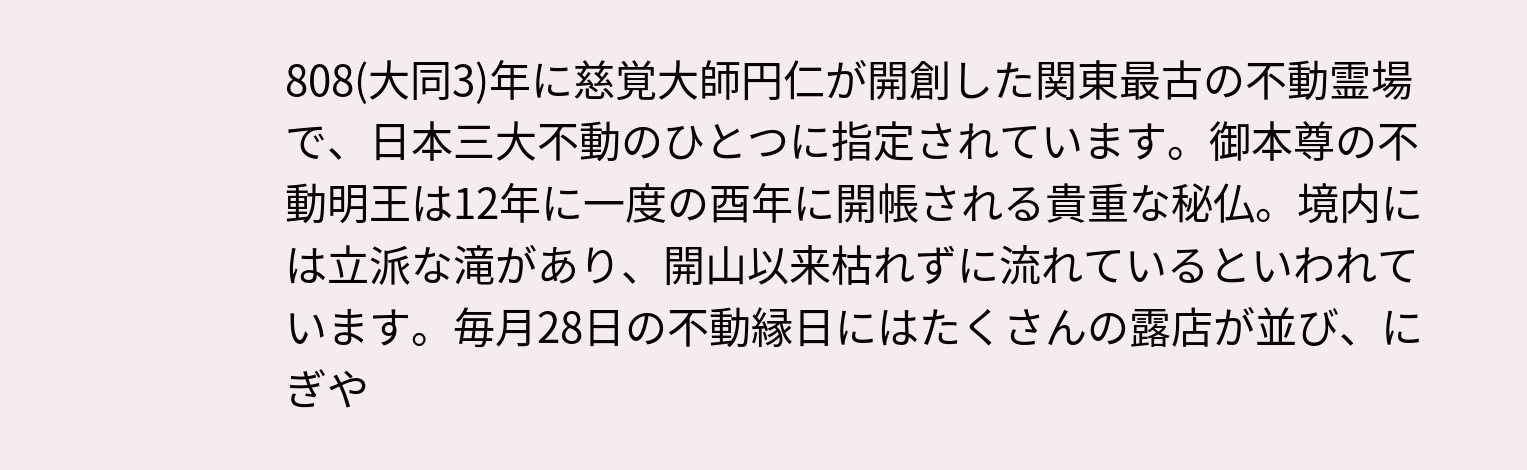808(大同3)年に慈覚大師円仁が開創した関東最古の不動霊場で、日本三大不動のひとつに指定されています。御本尊の不動明王は12年に一度の酉年に開帳される貴重な秘仏。境内には立派な滝があり、開山以来枯れずに流れているといわれています。毎月28日の不動縁日にはたくさんの露店が並び、にぎや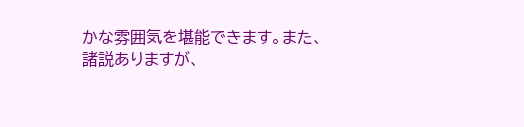かな雰囲気を堪能できます。また、諸説ありますが、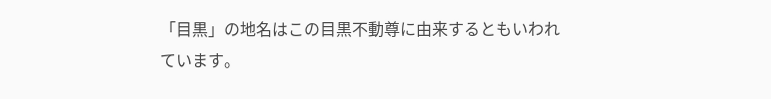「目黒」の地名はこの目黒不動尊に由来するともいわれています。